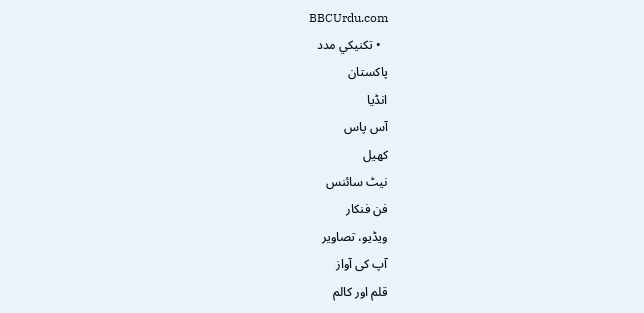BBCUrdu.com
  • تکنيکي مدد
پاکستان
انڈیا
آس پاس
کھیل
نیٹ سائنس
فن فنکار
ویڈیو، تصاویر
آپ کی آواز
قلم اور کالم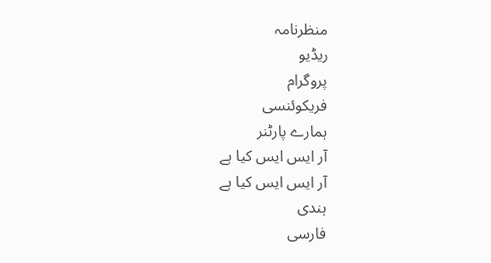منظرنامہ
ریڈیو
پروگرام
فریکوئنسی
ہمارے پارٹنر
آر ایس ایس کیا ہے
آر ایس ایس کیا ہے
ہندی
فارسی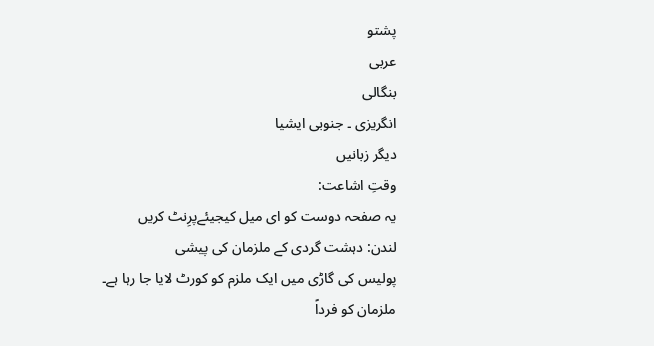پشتو
عربی
بنگالی
انگریزی ۔ جنوبی ایشیا
دیگر زبانیں
وقتِ اشاعت:
یہ صفحہ دوست کو ای میل کیجیئےپرِنٹ کریں
لندن: دہشت گردی کے ملزمان کی پیشی
پولیس کی گاڑی میں ایک ملزم کو کورٹ لایا جا رہا ہے۔
ملزمان کو فرداً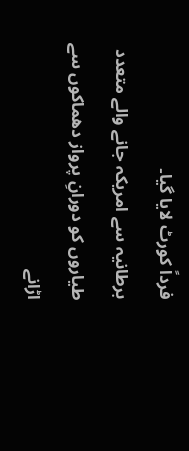فرداً کورٹ لایا گیا۔
برطانیہ سے امریکہ جانے والے متعدد طیاروں کو دورانِ پرواز دھماکوں سے اڑانے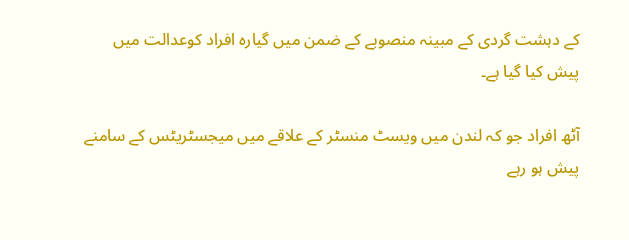کے دہشت گردی کے مبینہ منصوبے کے ضمن میں گیارہ افراد کوعدالت میں پیش کیا گیا ہے۔

آٹھ افراد جو کہ لندن میں ویسٹ منسٹر کے علاقے میں میجسٹریٹس کے سامنے پیش ہو رہے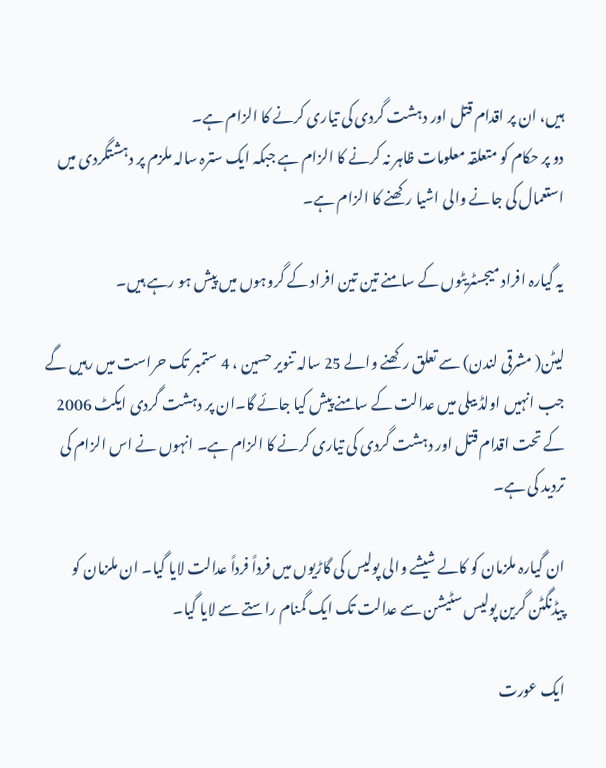ہیں، ان پر اقدام قتل اور دہشت گردی کی تیاری کرنے کا الزام ہے۔
دو پر حکام کو متعلقہ معلومات ظاہر نہ کرنے کا الزام ہے جبکہ ایک سترہ سالہ ملزم پر دہشتگردی میں استعمال کی جانے والی اشیا رکھنے کا الزام ہے۔

یہ گیارہ افراد میجسٹریٹوں کے سامنے تین تین افراد کے گروہوں میں پیش ہو رہے ہیں۔

لیٹن( مشرقی لندن) سے تعلق رکھنے والے 25 سالہ تنویر حسین ، 4 ستمبر تک حراست میں رہیں گے جب انہیں اولڈ بیلی میں عدالت کے سامنے پیش کیا جائے گا۔ان پر دہشت گردی ایکٹ 2006 کے تحت اقدام قتل اور دہشت گردی کی تیاری کرنے کا الزام ہے۔ انہوں نے اس الزام کی تردید کی ہے۔

ان گیارہ ملزمان کو کالے شیشے والی پولیس کی گاڑیوں میں فرداً فرداً عدالت لایا گیا۔ ان ملزمان کو پیڈنگٹن گرین پولیس سٹیشن سے عدالت تک ایک گمنام راستے سے لایا گیا۔

ایک عورت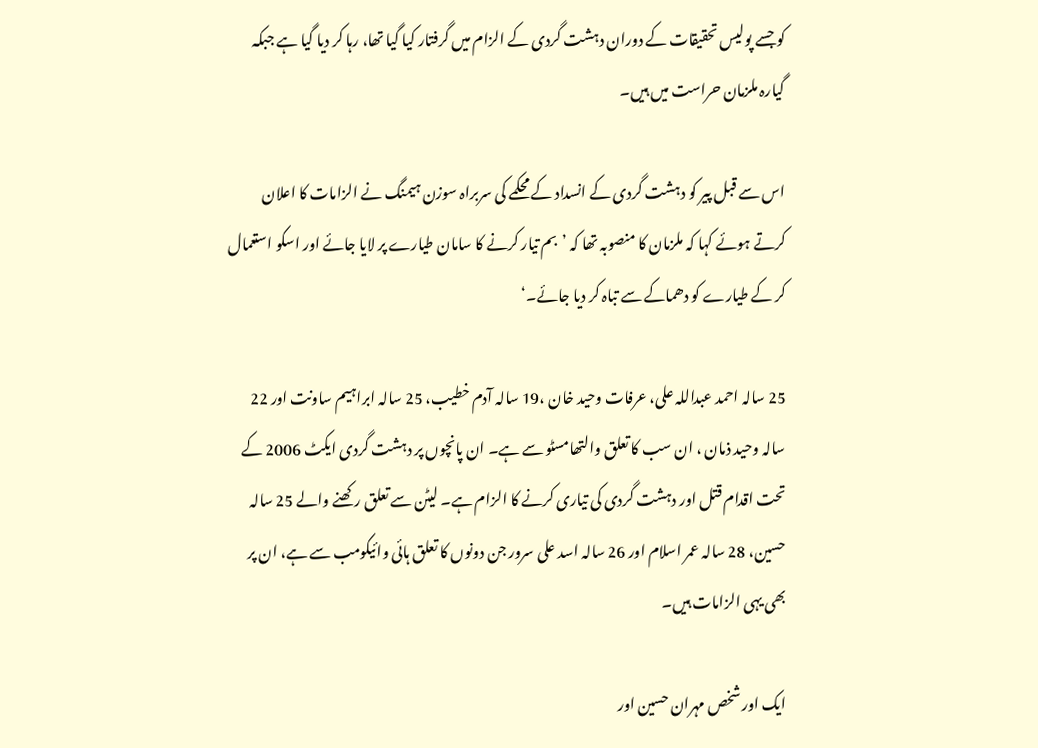کو جسے پولیس تحقیقات کے دوران دہشت گردی کے الزام میں گرفتار کیا گیا تھا، رہا کر دیا گیا ہے جبکہ گیارہ ملزمان حراست میں ہیں۔

اس سے قبل پیر کو دہشت گردی کے انسداد کے محکمے کی سربراہ سوزن ہیمنگ نے الزامات کا اعلان کرتے ہوئے کہا کہ ملزمان کا منصوبہ تھا کہ ’بم تیار کرنے کا سامان طیارے پر لایا جائے اور اسکو استعمال کر کے طیارے کو دھماکے سے تباہ کر دیا جائے۔‘

25 سالہ احمد عبداللہ علی، عرفات وحید خان ،19 سالہ آدم خطیب، 25 سالہ ابراہیم ساونت اور 22 سالہ وحید ذمان ، ان سب کا تعلق والتھامسٹو سے ہے۔ ان پانچوں پر دہشت گردی ایکٹ 2006 کے تحت اقدام قتل اور دہشت گردی کی تیاری کرنے کا الزام ہے۔ لیٹن سے تعلق رکھنے والے 25 سالہ حسین، 28 سالہ عمر اسلام اور 26 سالہ اسد علی سرور جن دونوں کا تعلق ہائی وائیکومب سے ہے، ان پر بھی یہی الزامات ہیں۔

ایک اور شخص مہران حسین اور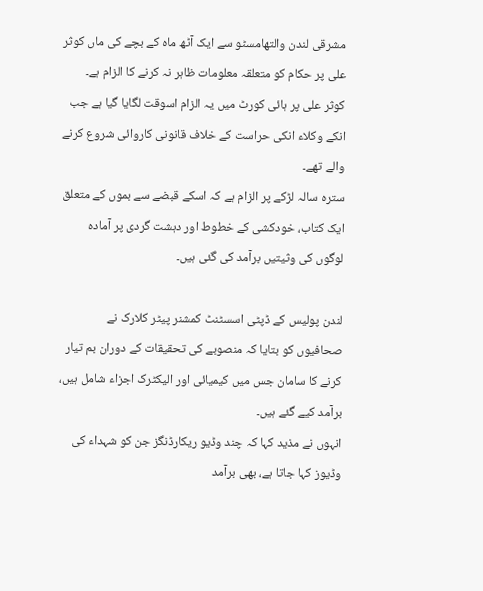مشرقی لندن والتھامسٹو سے ایک آٹھ ماہ کے بچے کی ماں کوثر علی پر حکام کو متعلقہ معلومات ظاہر نہ کرنے کا الزام ہے۔
کوثر علی پر ہائی کورٹ میں یہ الزام اسوقت لگایا گیا ہے جب انکے وکلاء انکی حراست کے خلاف قانونی کاروائی شروع کرنے والے تھے۔
سترہ سالہ لڑکے پر الزام ہے کہ اسکے قبضے سے بموں کے متعلق ایک کتاب، خودکشی کے خطوط اور دہشت گردی پر آمادہ لوگوں کی وثیتیں برآمد کی گئی ہیں۔

لندن پولیس کے ڈپٹی اسسٹنٹ کمشنر پیٹر کلارک نے صحافیوں کو بتایا کہ منصوبے کی تحقیقات کے دوران بم تیار کرنے کا سامان جس میں کیمیائی اور الیکٹرک اجزاء شامل ہیں، برآمد کیے گئے ہیں۔
انہوں نے مذید کہا کہ چند وڈیو ریکارڈنگز جن کو شہداء کی وڈیوز کہا جاتا ہے، بھی برآمد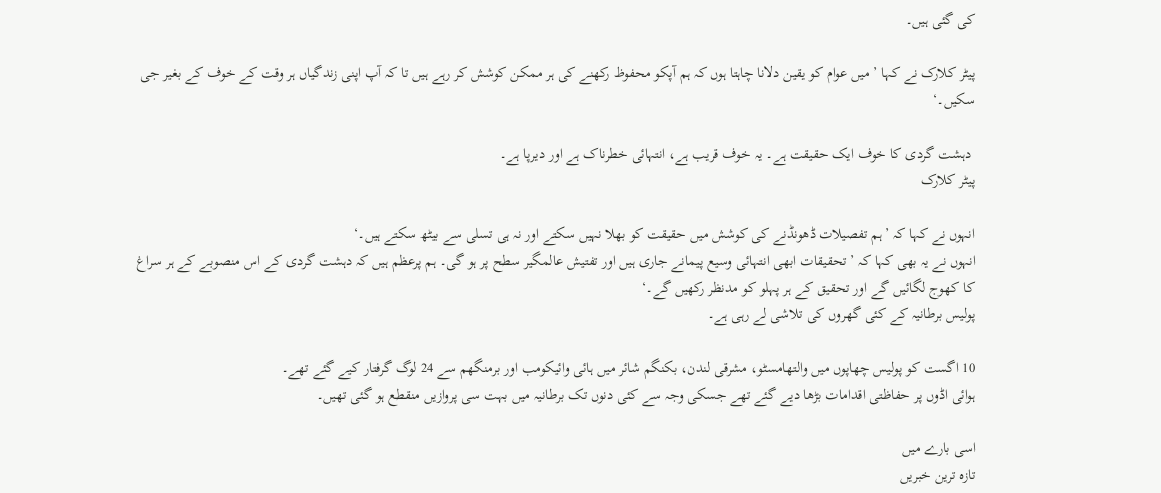کی گئی ہیں۔

پیٹر کلارک نے کہا ’ میں عوام کو یقین دلانا چاہتا ہوں کہ ہم آپکو محفوظ رکھنے کی ہر ممکن کوشش کر رہے ہیں تا کہ آپ اپنی زندگیاں ہر وقت کے خوف کے بغیر جی سکیں۔‘

 دہشت گردی کا خوف ایک حقیقت ہے۔ یہ خوف قریب ہے، انتہائی خطرناک ہے اور دیرپا ہے۔
پیٹر کلارک

انہوں نے کہا کہ ’ہم تفصیلات ڈھونڈنے کی کوشش میں حقیقت کو بھلا نہیں سکتے اور نہ ہی تسلی سے بیٹھ سکتے ہیں۔‘
انہوں نے یہ بھی کہا کہ ’ تحقیقات ابھی انتہائی وسیع پیمانے جاری ہیں اور تفتیش عالمگیر سطح پر ہو گی۔ ہم پرعظم ہیں کہ دہشت گردی کے اس منصوبے کے ہر سراغ کا کھوج لگائیں گے اور تحقیق کے ہر پہلو کو مدنظر رکھیں گے۔‘
پولیس برطانیہ کے کئی گھروں کی تلاشی لے رہی ہے۔

10 اگست کو پولیس چھاپوں میں والتھامسٹو، مشرقی لندن، بکنگم شائر میں ہائی وائیکومب اور برمنگھم سے 24 لوگ گرفتار کیے گئے تھے۔
ہوائی اڈوں پر حفاظتی اقدامات بڑھا دیے گئے تھے جسکی وجہ سے کئی دنوں تک برطانیہ میں بہت سی پروازیں منقطع ہو گئی تھیں۔

اسی بارے میں
تازہ ترین خبریں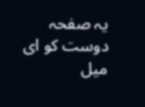یہ صفحہ دوست کو ای میل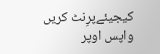کیجیئےپرِنٹ کریں
واپس اوپر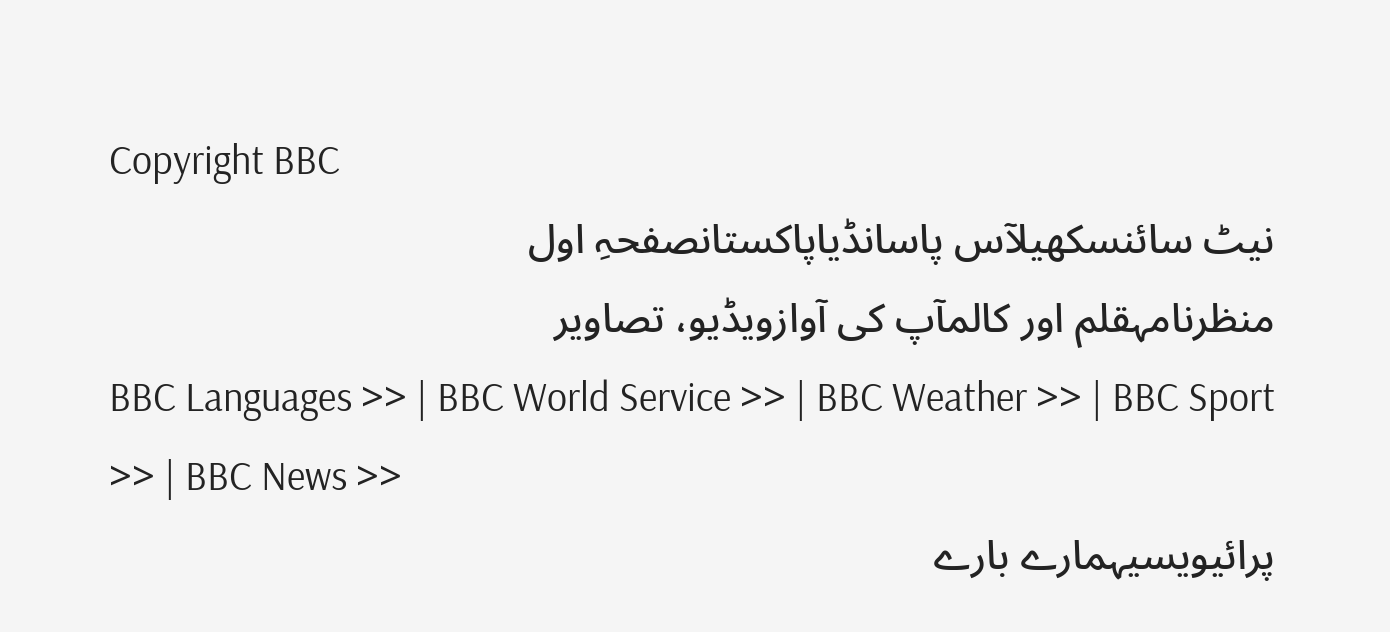Copyright BBC
نیٹ سائنسکھیلآس پاسانڈیاپاکستانصفحہِ اول
منظرنامہقلم اور کالمآپ کی آوازویڈیو، تصاویر
BBC Languages >> | BBC World Service >> | BBC Weather >> | BBC Sport >> | BBC News >>
پرائیویسیہمارے بارے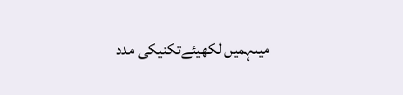میںہمیں لکھیئےتکنیکی مدد